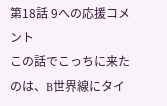第18話 9への応援コメント
この話でこっちに来たのは、B世界線にタイ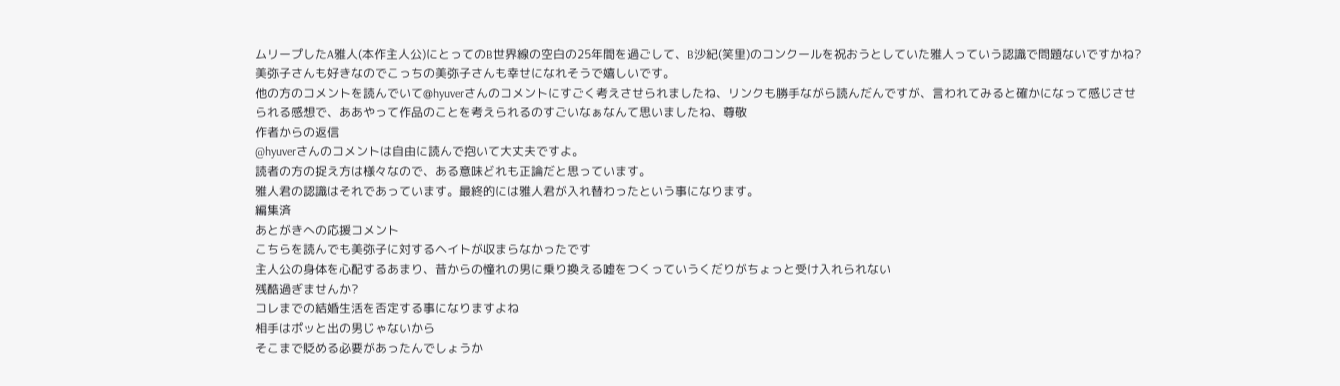ムリープしたA雅人(本作主人公)にとってのB世界線の空白の25年間を過ごして、B沙紀(笑里)のコンクールを祝おうとしていた雅人っていう認識で問題ないですかね?
美弥子さんも好きなのでこっちの美弥子さんも幸せになれそうで嬉しいです。
他の方のコメントを読んでいて@hyuverさんのコメントにすごく考えさせられましたね、リンクも勝手ながら読んだんですが、言われてみると確かになって感じさせられる感想で、ああやって作品のことを考えられるのすごいなぁなんて思いましたね、尊敬
作者からの返信
@hyuverさんのコメントは自由に読んで抱いて大丈夫ですよ。
読者の方の捉え方は様々なので、ある意味どれも正論だと思っています。
雅人君の認識はそれであっています。最終的には雅人君が入れ替わったという事になります。
編集済
あとがきへの応援コメント
こちらを読んでも美弥子に対するヘイトが収まらなかったです
主人公の身体を心配するあまり、昔からの憧れの男に乗り換える嘘をつくっていうくだりがちょっと受け入れられない
残酷過ぎませんか?
コレまでの結婚生活を否定する事になりますよね
相手はポッと出の男じゃないから
そこまで貶める必要があったんでしょうか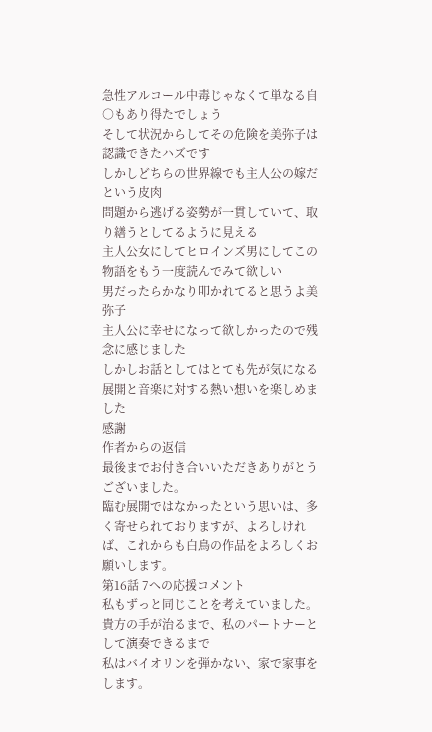急性アルコール中毒じゃなくて単なる自○もあり得たでしょう
そして状況からしてその危険を美弥子は認識できたハズです
しかしどちらの世界線でも主人公の嫁だという皮肉
問題から逃げる姿勢が一貫していて、取り繕うとしてるように見える
主人公女にしてヒロインズ男にしてこの物語をもう一度読んでみて欲しい
男だったらかなり叩かれてると思うよ美弥子
主人公に幸せになって欲しかったので残念に感じました
しかしお話としてはとても先が気になる展開と音楽に対する熱い想いを楽しめました
感謝
作者からの返信
最後までお付き合いいただきありがとうございました。
臨む展開ではなかったという思いは、多く寄せられておりますが、よろしければ、これからも白鳥の作品をよろしくお願いします。
第16話 7への応援コメント
私もずっと同じことを考えていました。
貴方の手が治るまで、私のパートナーとして演奏できるまで
私はバイオリンを弾かない、家で家事をします。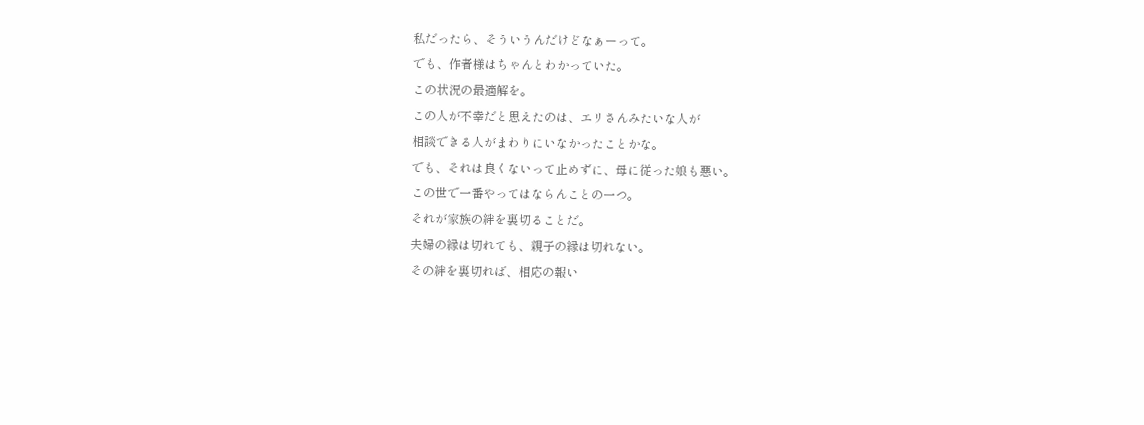私だったら、そういうんだけどなぁーって。
でも、作者様はちゃんとわかっていた。
この状況の最適解を。
この人が不幸だと思えたのは、エリさんみたいな人が
相談できる人がまわりにいなかったことかな。
でも、それは良くないって止めずに、母に従った娘も悪い。
この世で一番やってはならんことの一つ。
それが家族の絆を裏切ることだ。
夫婦の縁は切れても、親子の縁は切れない。
その絆を裏切れば、相応の報い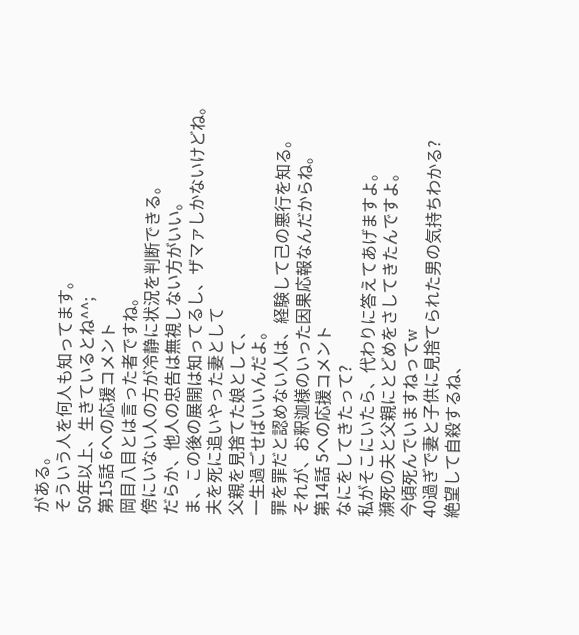がある。
そういう人を何人も知ってます。
50年以上、生きているとね^^;
第15話 6への応援コメント
岡目八目とは言った者ですね。
傍にいない人の方が冷静に状況を判断できる。
だらか、他人の忠告は無視しない方がいい。
ま、この後の展開は知ってるし、ザマァしかないけどね。
夫を死に追いやった妻として
父親を見捨てた娘として、
一生過ごせばいいんだよ。
罪を罪だと認めない人は、経験して己の悪行を知る。
それが、お釈迦様のいった因果応報なんだからね。
第14話 5への応援コメント
なにをしてきたって?
私がそこにいたら、代わりに答えてあげますよ。
瀕死の夫と父親にとどめをさしてきたんですよ。
今頃死んでいますねってw
40過ぎで妻と子供に見捨てられた男の気持ちわかる?
絶望して自殺するね、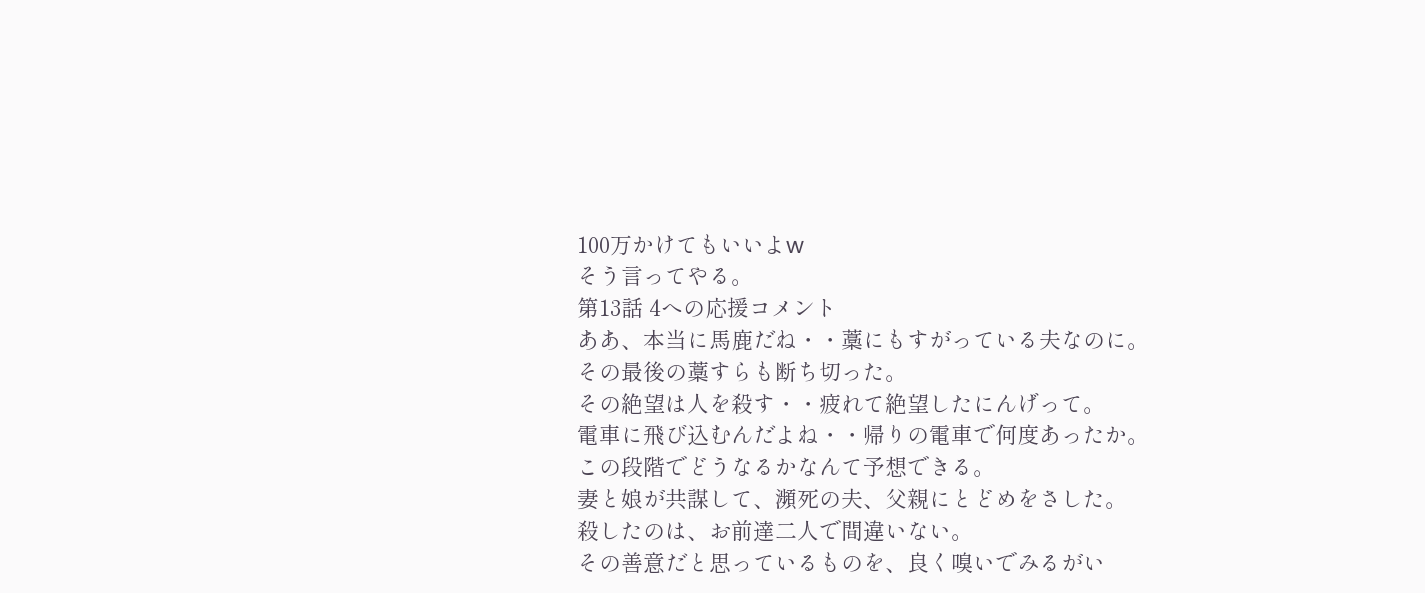100万かけてもいいよw
そう言ってやる。
第13話 4への応援コメント
ああ、本当に馬鹿だね・・藁にもすがっている夫なのに。
その最後の藁すらも断ち切った。
その絶望は人を殺す・・疲れて絶望したにんげって。
電車に飛び込むんだよね・・帰りの電車で何度あったか。
この段階でどうなるかなんて予想できる。
妻と娘が共謀して、瀕死の夫、父親にとどめをさした。
殺したのは、お前達二人で間違いない。
その善意だと思っているものを、良く嗅いでみるがい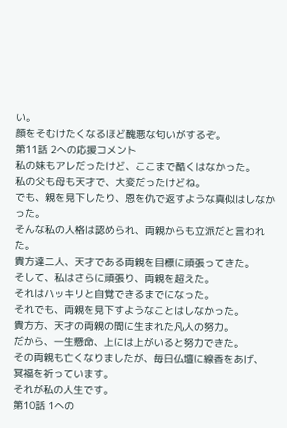い。
顔をそむけたくなるほど醜悪な匂いがするぞ。
第11話 2への応援コメント
私の妹もアレだったけど、ここまで酷くはなかった。
私の父も母も天才で、大変だったけどね。
でも、親を見下したり、恩を仇で返すような真似はしなかった。
そんな私の人格は認められ、両親からも立派だと言われた。
貴方達二人、天才である両親を目標に頑張ってきた。
そして、私はさらに頑張り、両親を超えた。
それはハッキリと自覚できるまでになった。
それでも、両親を見下すようなことはしなかった。
貴方方、天才の両親の間に生まれた凡人の努力。
だから、一生懸命、上には上がいると努力できた。
その両親も亡くなりましたが、毎日仏壇に線香をあげ、
冥福を祈っています。
それが私の人生です。
第10話 1への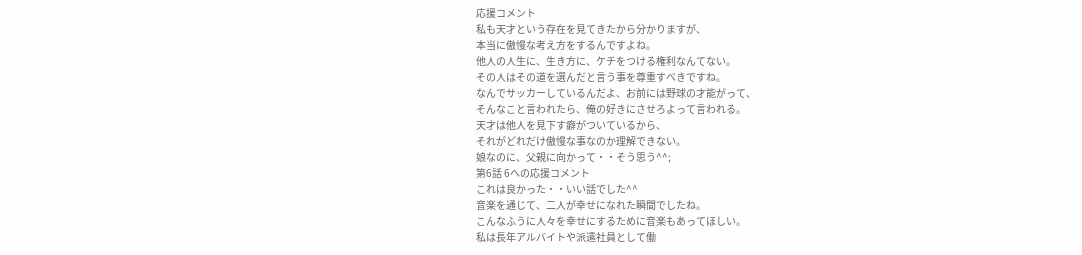応援コメント
私も天才という存在を見てきたから分かりますが、
本当に傲慢な考え方をするんですよね。
他人の人生に、生き方に、ケチをつける権利なんてない。
その人はその道を選んだと言う事を尊重すべきですね。
なんでサッカーしているんだよ、お前には野球の才能がって、
そんなこと言われたら、俺の好きにさせろよって言われる。
天才は他人を見下す癖がついているから、
それがどれだけ傲慢な事なのか理解できない。
娘なのに、父親に向かって・・そう思う^^;
第6話 6への応援コメント
これは良かった・・いい話でした^^
音楽を通じて、二人が幸せになれた瞬間でしたね。
こんなふうに人々を幸せにするために音楽もあってほしい。
私は長年アルバイトや派遣社員として働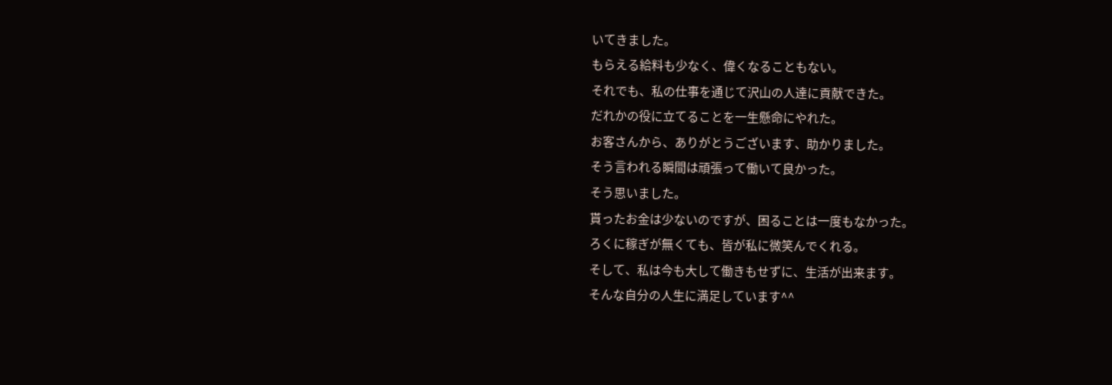いてきました。
もらえる給料も少なく、偉くなることもない。
それでも、私の仕事を通じて沢山の人達に貢献できた。
だれかの役に立てることを一生懸命にやれた。
お客さんから、ありがとうございます、助かりました。
そう言われる瞬間は頑張って働いて良かった。
そう思いました。
貰ったお金は少ないのですが、困ることは一度もなかった。
ろくに稼ぎが無くても、皆が私に微笑んでくれる。
そして、私は今も大して働きもせずに、生活が出来ます。
そんな自分の人生に満足しています^^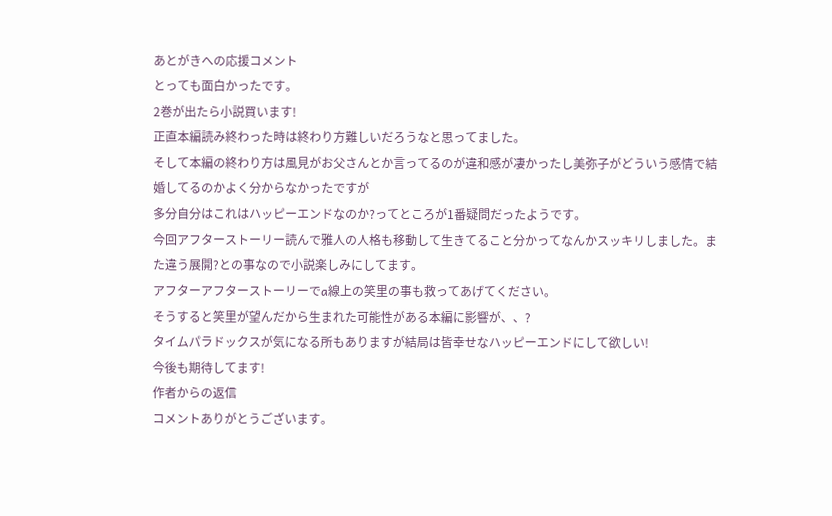あとがきへの応援コメント
とっても面白かったです。
2巻が出たら小説買います!
正直本編読み終わった時は終わり方難しいだろうなと思ってました。
そして本編の終わり方は風見がお父さんとか言ってるのが違和感が凄かったし美弥子がどういう感情で結婚してるのかよく分からなかったですが
多分自分はこれはハッピーエンドなのか?ってところが1番疑問だったようです。
今回アフターストーリー読んで雅人の人格も移動して生きてること分かってなんかスッキリしました。また違う展開?との事なので小説楽しみにしてます。
アフターアフターストーリーでa線上の笑里の事も救ってあげてください。
そうすると笑里が望んだから生まれた可能性がある本編に影響が、、?
タイムパラドックスが気になる所もありますが結局は皆幸せなハッピーエンドにして欲しい!
今後も期待してます!
作者からの返信
コメントありがとうございます。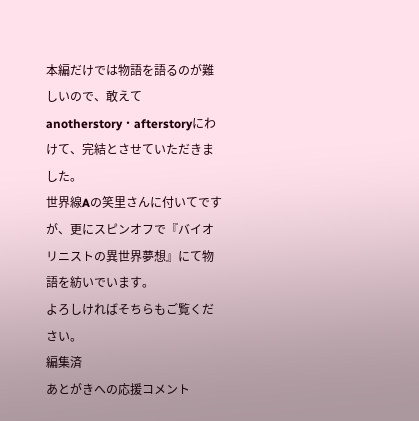本編だけでは物語を語るのが難しいので、敢えてanotherstory・afterstoryにわけて、完結とさせていただきました。
世界線Aの笑里さんに付いてですが、更にスピンオフで『バイオリニストの異世界夢想』にて物語を紡いでいます。
よろしければそちらもご覧ください。
編集済
あとがきへの応援コメント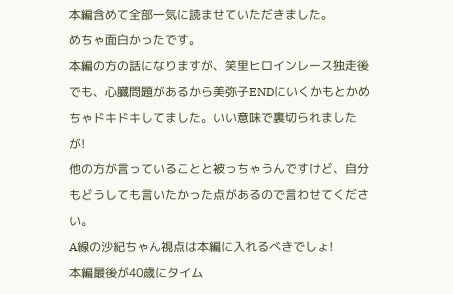本編含めて全部一気に読ませていただきました。
めちゃ面白かったです。
本編の方の話になりますが、笑里ヒロインレース独走後でも、心臓問題があるから美弥子ENDにいくかもとかめちゃドキドキしてました。いい意味で裏切られましたが!
他の方が言っていることと被っちゃうんですけど、自分もどうしても言いたかった点があるので言わせてください。
A線の沙紀ちゃん視点は本編に入れるべきでしょ!
本編最後が40歳にタイム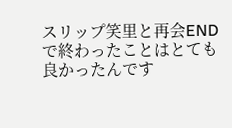スリップ笑里と再会ENDで終わったことはとても良かったんです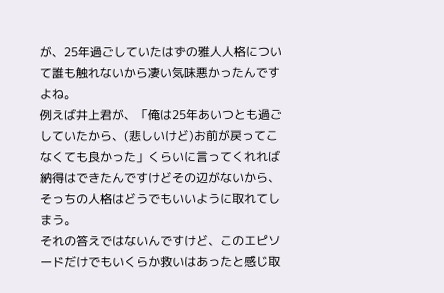が、25年過ごしていたはずの雅人人格について誰も触れないから凄い気味悪かったんですよね。
例えば井上君が、「俺は25年あいつとも過ごしていたから、(悲しいけど)お前が戻ってこなくても良かった」くらいに言ってくれれば納得はできたんですけどその辺がないから、そっちの人格はどうでもいいように取れてしまう。
それの答えではないんですけど、このエピソードだけでもいくらか救いはあったと感じ取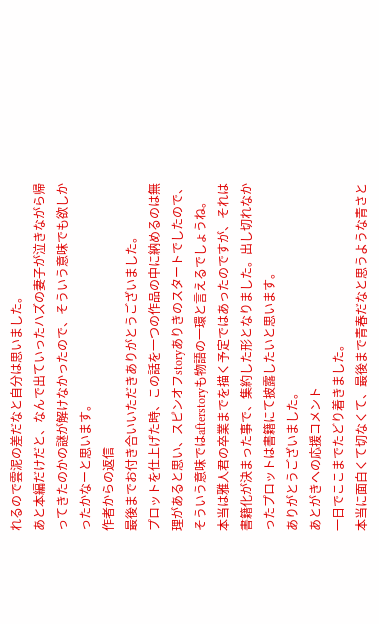れるので雲泥の差だなと自分は思いました。
あと本編だけだと、なんで出ていったハズの妻子が泣きながら帰ってきたのかの謎が解けなかったので、そういう意味でも欲しかったかなーと思います。
作者からの返信
最後までお付き合いいただきありがとうございました。
プロットを仕上げた時、この話を一つの作品の中に納めるのは無理があると思い、スピンオフstoryありきのスタートでしたので、そういう意味ではafterstoryも物語の一環と言えるでしょうね。
本当は雅人君の卒業までを描く予定ではあったのですが、それは書籍化が決まった事で、集約した形となりました。出し切れなかったプロットは書籍にて披露したいと思います。
ありがとうございました。
あとがきへの応援コメント
一日でここまでたどり着きました。
本当に面白くて切なくて、最後まで青春だなと思うような青さと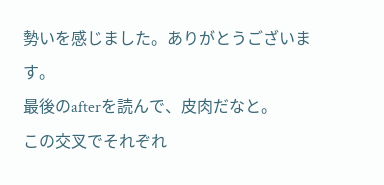勢いを感じました。ありがとうございます。
最後のafterを読んで、皮肉だなと。
この交叉でそれぞれ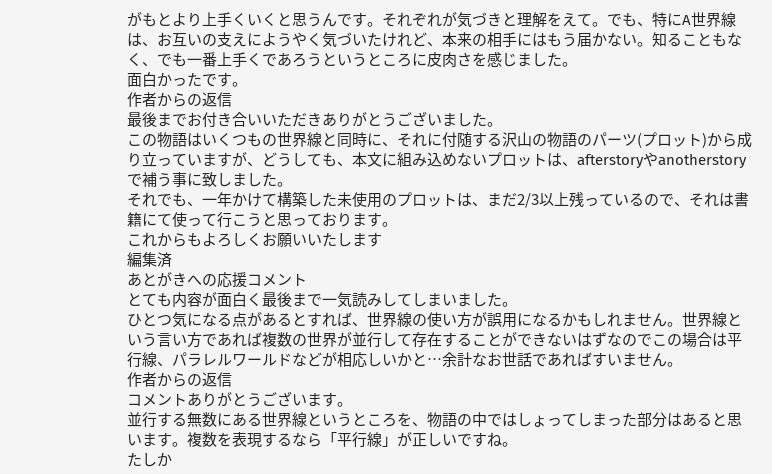がもとより上手くいくと思うんです。それぞれが気づきと理解をえて。でも、特にA世界線は、お互いの支えにようやく気づいたけれど、本来の相手にはもう届かない。知ることもなく、でも一番上手くであろうというところに皮肉さを感じました。
面白かったです。
作者からの返信
最後までお付き合いいただきありがとうございました。
この物語はいくつもの世界線と同時に、それに付随する沢山の物語のパーツ(プロット)から成り立っていますが、どうしても、本文に組み込めないプロットは、afterstoryやanotherstoryで補う事に致しました。
それでも、一年かけて構築した未使用のプロットは、まだ2/3以上残っているので、それは書籍にて使って行こうと思っております。
これからもよろしくお願いいたします
編集済
あとがきへの応援コメント
とても内容が面白く最後まで一気読みしてしまいました。
ひとつ気になる点があるとすれば、世界線の使い方が誤用になるかもしれません。世界線という言い方であれば複数の世界が並行して存在することができないはずなのでこの場合は平行線、パラレルワールドなどが相応しいかと…余計なお世話であればすいません。
作者からの返信
コメントありがとうございます。
並行する無数にある世界線というところを、物語の中ではしょってしまった部分はあると思います。複数を表現するなら「平行線」が正しいですね。
たしか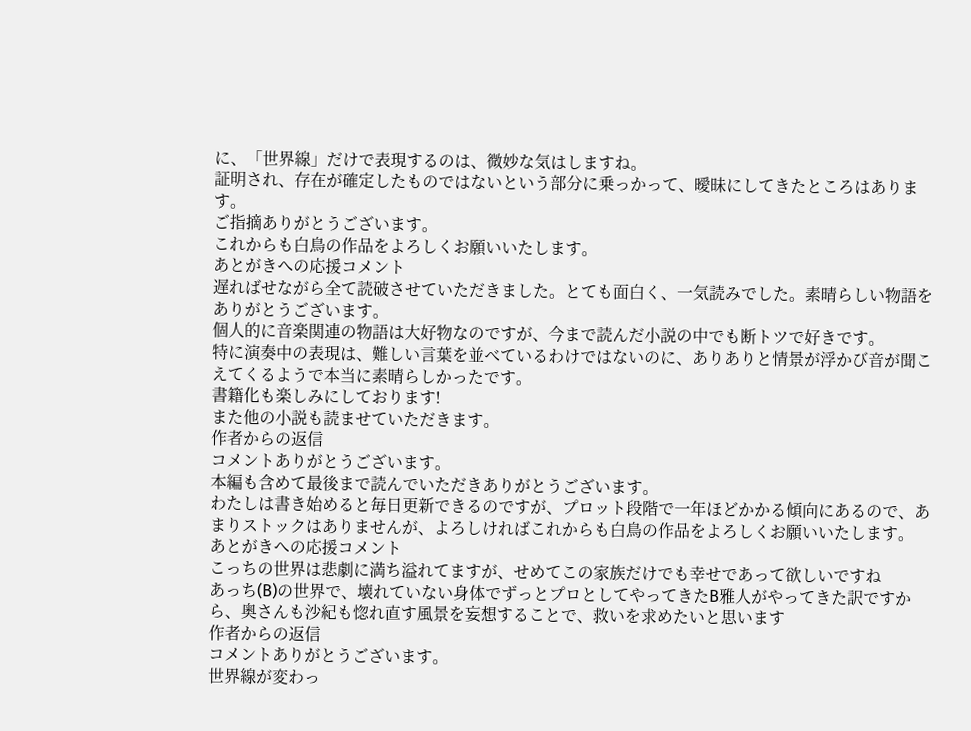に、「世界線」だけで表現するのは、微妙な気はしますね。
証明され、存在が確定したものではないという部分に乗っかって、曖昧にしてきたところはあります。
ご指摘ありがとうございます。
これからも白鳥の作品をよろしくお願いいたします。
あとがきへの応援コメント
遅ればせながら全て読破させていただきました。とても面白く、一気読みでした。素晴らしい物語をありがとうございます。
個人的に音楽関連の物語は大好物なのですが、今まで読んだ小説の中でも断トツで好きです。
特に演奏中の表現は、難しい言葉を並べているわけではないのに、ありありと情景が浮かび音が聞こえてくるようで本当に素晴らしかったです。
書籍化も楽しみにしております!
また他の小説も読ませていただきます。
作者からの返信
コメントありがとうございます。
本編も含めて最後まで読んでいただきありがとうございます。
わたしは書き始めると毎日更新できるのですが、プロット段階で一年ほどかかる傾向にあるので、あまりストックはありませんが、よろしければこれからも白鳥の作品をよろしくお願いいたします。
あとがきへの応援コメント
こっちの世界は悲劇に満ち溢れてますが、せめてこの家族だけでも幸せであって欲しいですね
あっち(B)の世界で、壊れていない身体でずっとプロとしてやってきたB雅人がやってきた訳ですから、奥さんも沙紀も惚れ直す風景を妄想することで、救いを求めたいと思います
作者からの返信
コメントありがとうございます。
世界線が変わっ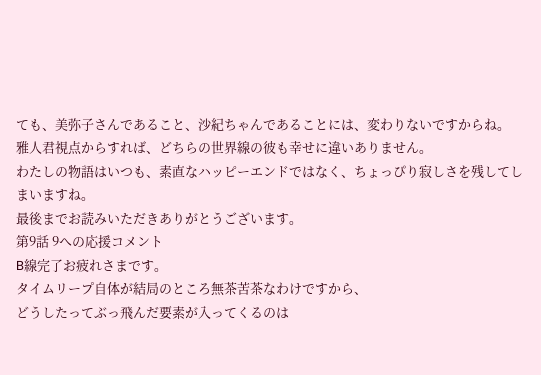ても、美弥子さんであること、沙紀ちゃんであることには、変わりないですからね。
雅人君視点からすれば、どちらの世界線の彼も幸せに違いありません。
わたしの物語はいつも、素直なハッピーエンドではなく、ちょっぴり寂しさを残してしまいますね。
最後までお読みいただきありがとうございます。
第9話 9への応援コメント
B線完了お疲れさまです。
タイムリープ自体が結局のところ無茶苦茶なわけですから、
どうしたってぶっ飛んだ要素が入ってくるのは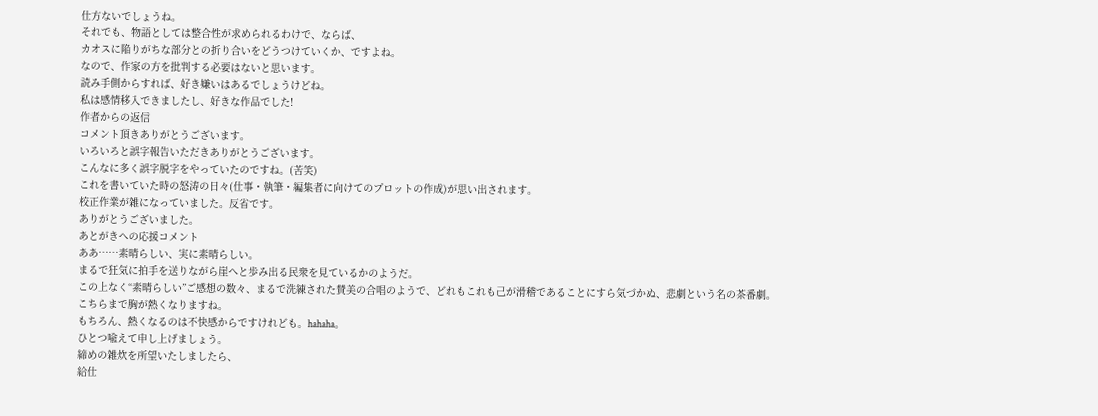仕方ないでしょうね。
それでも、物語としては整合性が求められるわけで、ならば、
カオスに陥りがちな部分との折り合いをどうつけていくか、ですよね。
なので、作家の方を批判する必要はないと思います。
読み手側からすれば、好き嫌いはあるでしょうけどね。
私は感情移入できましたし、好きな作品でした!
作者からの返信
コメント頂きありがとうございます。
いろいろと誤字報告いただきありがとうございます。
こんなに多く誤字脱字をやっていたのですね。(苦笑)
これを書いていた時の怒涛の日々(仕事・執筆・編集者に向けてのプロットの作成)が思い出されます。
校正作業が雑になっていました。反省です。
ありがとうございました。
あとがきへの応援コメント
ああ……素晴らしい、実に素晴らしい。
まるで狂気に拍手を送りながら崖へと歩み出る民衆を見ているかのようだ。
この上なく“素晴らしい”ご感想の数々、まるで洗練された賛美の合唱のようで、どれもこれも己が滑稽であることにすら気づかぬ、悲劇という名の茶番劇。
こちらまで胸が熱くなりますね。
もちろん、熱くなるのは不快感からですけれども。hahaha。
ひとつ喩えて申し上げましょう。
締めの雑炊を所望いたしましたら、
給仕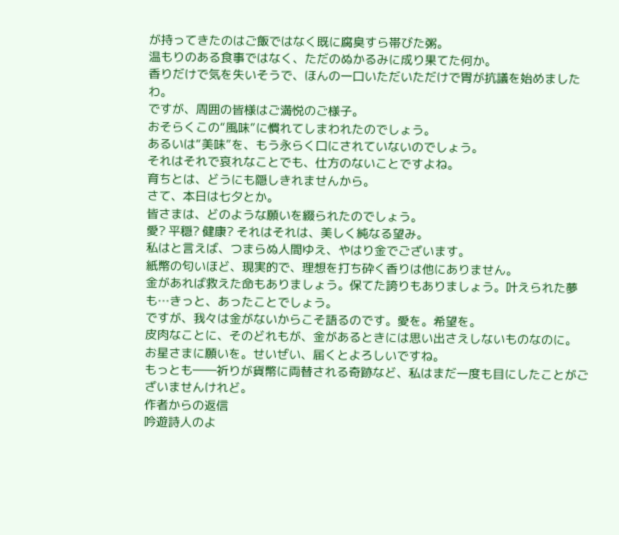が持ってきたのはご飯ではなく既に腐臭すら帯びた粥。
温もりのある食事ではなく、ただのぬかるみに成り果てた何か。
香りだけで気を失いそうで、ほんの一口いただいただけで胃が抗議を始めましたわ。
ですが、周囲の皆様はご満悦のご様子。
おそらくこの“風味”に慣れてしまわれたのでしょう。
あるいは“美味”を、もう永らく口にされていないのでしょう。
それはそれで哀れなことでも、仕方のないことですよね。
育ちとは、どうにも隠しきれませんから。
さて、本日は七夕とか。
皆さまは、どのような願いを綴られたのでしょう。
愛? 平穏? 健康? それはそれは、美しく純なる望み。
私はと言えば、つまらぬ人間ゆえ、やはり金でございます。
紙幣の匂いほど、現実的で、理想を打ち砕く香りは他にありません。
金があれば救えた命もありましょう。保てた誇りもありましょう。叶えられた夢も…きっと、あったことでしょう。
ですが、我々は金がないからこそ語るのです。愛を。希望を。
皮肉なことに、そのどれもが、金があるときには思い出さえしないものなのに。
お星さまに願いを。せいぜい、届くとよろしいですね。
もっとも――祈りが貨幣に両替される奇跡など、私はまだ一度も目にしたことがございませんけれど。
作者からの返信
吟遊詩人のよ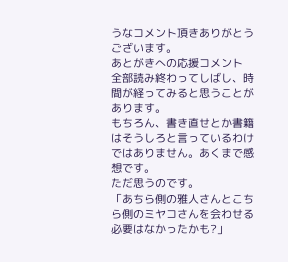うなコメント頂きありがとうございます。
あとがきへの応援コメント
全部読み終わってしばし、時間が経ってみると思うことがあります。
もちろん、書き直せとか書籍はそうしろと言っているわけではありません。あくまで感想です。
ただ思うのです。
「あちら側の雅人さんとこちら側のミヤコさんを会わせる必要はなかったかも?」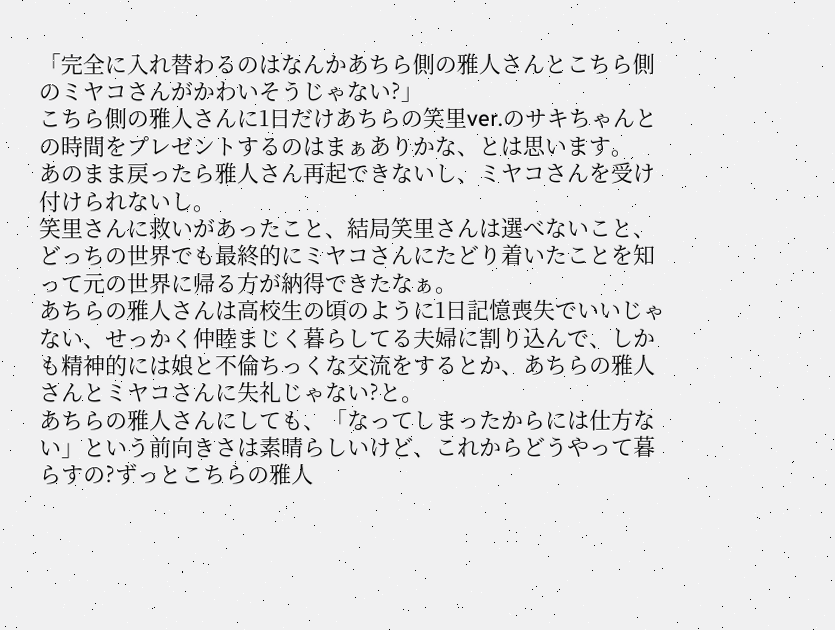「完全に入れ替わるのはなんかあちら側の雅人さんとこちら側のミヤコさんがかわいそうじゃない?」
こちら側の雅人さんに1日だけあちらの笑里ver.のサキちゃんとの時間をプレゼントするのはまぁありかな、とは思います。
あのまま戻ったら雅人さん再起できないし、ミヤコさんを受け付けられないし。
笑里さんに救いがあったこと、結局笑里さんは選べないこと、どっちの世界でも最終的にミヤコさんにたどり着いたことを知って元の世界に帰る方が納得できたなぁ。
あちらの雅人さんは高校生の頃のように1日記憶喪失でいいじゃない、せっかく仲睦まじく暮らしてる夫婦に割り込んで、しかも精神的には娘と不倫ちっくな交流をするとか、あちらの雅人さんとミヤコさんに失礼じゃない?と。
あちらの雅人さんにしても、「なってしまったからには仕方ない」という前向きさは素晴らしいけど、これからどうやって暮らすの?ずっとこちらの雅人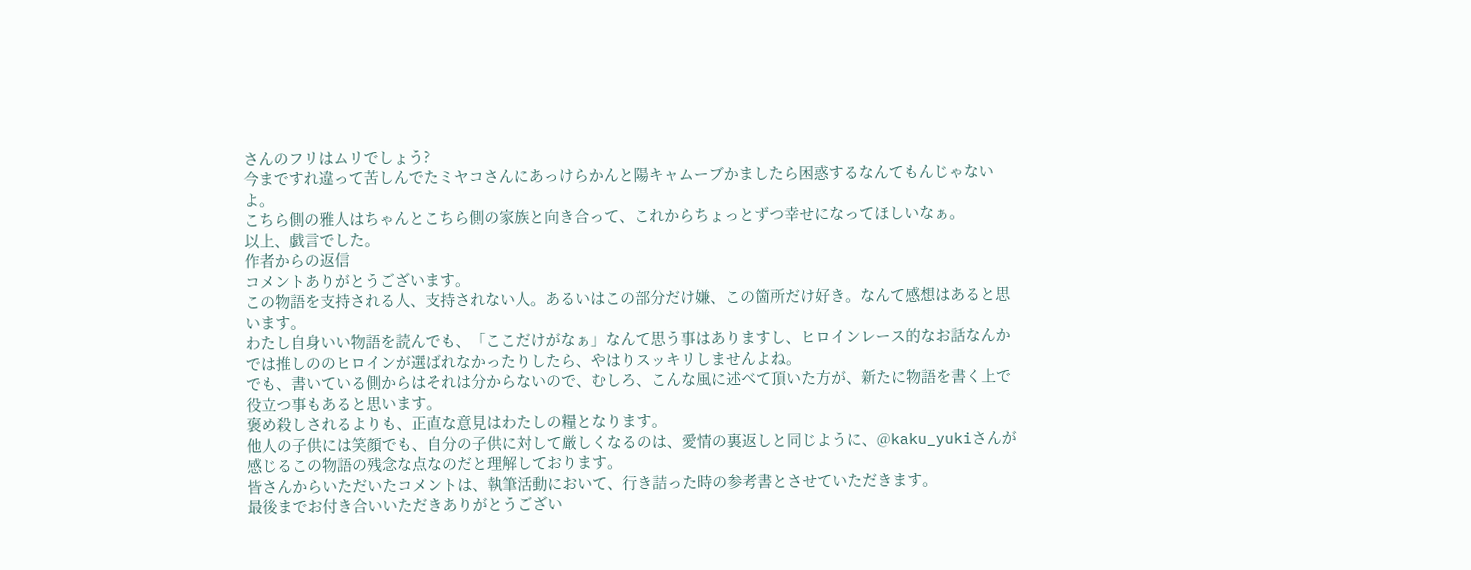さんのフリはムリでしょう?
今まですれ違って苦しんでたミヤコさんにあっけらかんと陽キャムーブかましたら困惑するなんてもんじゃないよ。
こちら側の雅人はちゃんとこちら側の家族と向き合って、これからちょっとずつ幸せになってほしいなぁ。
以上、戯言でした。
作者からの返信
コメントありがとうございます。
この物語を支持される人、支持されない人。あるいはこの部分だけ嫌、この箇所だけ好き。なんて感想はあると思います。
わたし自身いい物語を読んでも、「ここだけがなぁ」なんて思う事はありますし、ヒロインレース的なお話なんかでは推しののヒロインが選ばれなかったりしたら、やはりスッキリしませんよね。
でも、書いている側からはそれは分からないので、むしろ、こんな風に述べて頂いた方が、新たに物語を書く上で役立つ事もあると思います。
褒め殺しされるよりも、正直な意見はわたしの糧となります。
他人の子供には笑顔でも、自分の子供に対して厳しくなるのは、愛情の裏返しと同じように、@kaku_yukiさんが感じるこの物語の残念な点なのだと理解しております。
皆さんからいただいたコメントは、執筆活動において、行き詰った時の参考書とさせていただきます。
最後までお付き合いいただきありがとうござい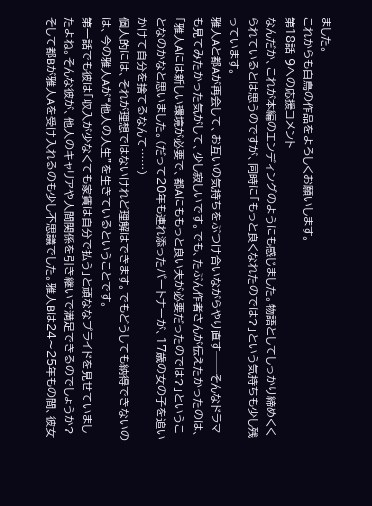ました。
これからも白鳥の作品をよろしくお願いします。
第18話 9への応援コメント
なんだか、これが本編のエンディングのようにも感じました。物語としてしっかり締めくくられているとは思うのですが、同時に「もっと良くなれたのでは?」という気持ちも少し残っています。
雅人Aと都Aが再会して、お互いの気持ちをぶつけ合いながらやり直す──そんなドラマも見てみたかった気がして、少し寂しいです。でも、たぶん作者さんが伝えたかったのは、
「雅人Aには新しい環境が必要で、都Aにももっと良い夫が必要だったのでは?」ということなのかなと思いました。(だって20年も連れ添ったパートナーが、17歳の女の子を追いかけて自分を捨てるなんて……)
個人的には、それが理想ではないけれど理解はできます。でもどうしても納得できないのは、今の雅人Aが“他人の人生”を生きているということです。
第一話でも彼は「収入が少なくても家賃は自分で払う」と頑ななプライドを見せていましたよね。そんな彼が、他人のキャリアや人間関係を引き継いで満足できるのでしょうか?
そして都Bが雅人Aを受け入れるのも少し不思議でした。雅人Bは24〜25年もの間、彼女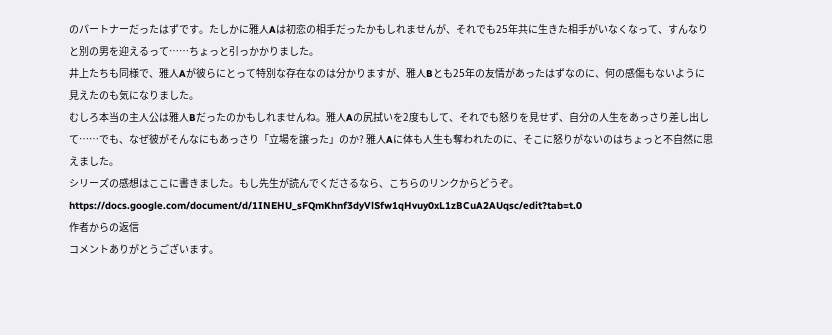のパートナーだったはずです。たしかに雅人Aは初恋の相手だったかもしれませんが、それでも25年共に生きた相手がいなくなって、すんなりと別の男を迎えるって……ちょっと引っかかりました。
井上たちも同様で、雅人Aが彼らにとって特別な存在なのは分かりますが、雅人Bとも25年の友情があったはずなのに、何の感傷もないように見えたのも気になりました。
むしろ本当の主人公は雅人Bだったのかもしれませんね。雅人Aの尻拭いを2度もして、それでも怒りを見せず、自分の人生をあっさり差し出して……でも、なぜ彼がそんなにもあっさり「立場を譲った」のか? 雅人Aに体も人生も奪われたのに、そこに怒りがないのはちょっと不自然に思えました。
シリーズの感想はここに書きました。もし先生が読んでくださるなら、こちらのリンクからどうぞ。
https://docs.google.com/document/d/1INEHU_sFQmKhnf3dyVlSfw1qHvuy0xL1zBCuA2AUqsc/edit?tab=t.0
作者からの返信
コメントありがとうございます。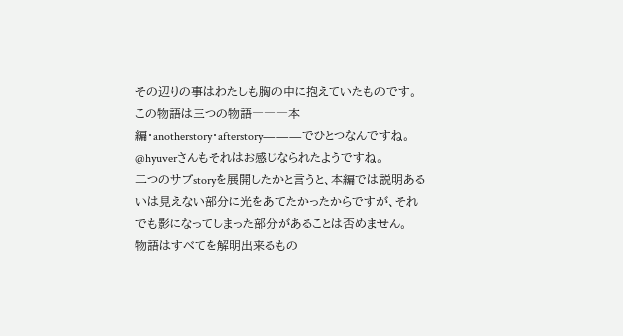その辺りの事はわたしも胸の中に抱えていたものです。
この物語は三つの物語―――本編・anotherstory・afterstory―――でひとつなんですね。
@hyuverさんもそれはお感じなられたようですね。
二つのサブstoryを展開したかと言うと、本編では説明あるいは見えない部分に光をあてたかったからですが、それでも影になってしまった部分があることは否めません。
物語はすべてを解明出来るもの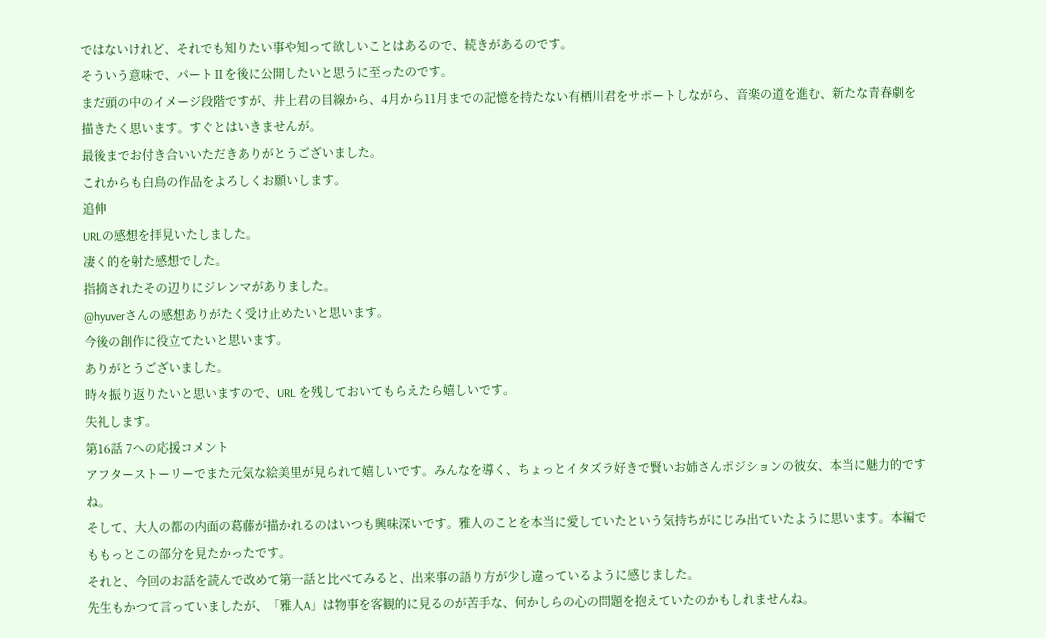ではないけれど、それでも知りたい事や知って欲しいことはあるので、続きがあるのです。
そういう意味で、パートⅡを後に公開したいと思うに至ったのです。
まだ頭の中のイメージ段階ですが、井上君の目線から、4月から11月までの記憶を持たない有栖川君をサポートしながら、音楽の道を進む、新たな青春劇を描きたく思います。すぐとはいきませんが。
最後までお付き合いいただきありがとうございました。
これからも白鳥の作品をよろしくお願いします。
追伸
URLの感想を拝見いたしました。
凄く的を射た感想でした。
指摘されたその辺りにジレンマがありました。
@hyuverさんの感想ありがたく受け止めたいと思います。
今後の創作に役立てたいと思います。
ありがとうございました。
時々振り返りたいと思いますので、URL を残しておいてもらえたら嬉しいです。
失礼します。
第16話 7への応援コメント
アフターストーリーでまた元気な絵美里が見られて嬉しいです。みんなを導く、ちょっとイタズラ好きで賢いお姉さんポジションの彼女、本当に魅力的ですね。
そして、大人の都の内面の葛藤が描かれるのはいつも興味深いです。雅人のことを本当に愛していたという気持ちがにじみ出ていたように思います。本編でももっとこの部分を見たかったです。
それと、今回のお話を読んで改めて第一話と比べてみると、出来事の語り方が少し違っているように感じました。
先生もかつて言っていましたが、「雅人A」は物事を客観的に見るのが苦手な、何かしらの心の問題を抱えていたのかもしれませんね。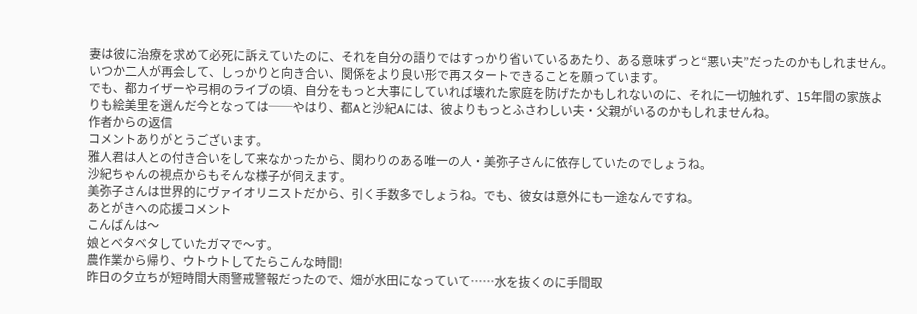妻は彼に治療を求めて必死に訴えていたのに、それを自分の語りではすっかり省いているあたり、ある意味ずっと“悪い夫”だったのかもしれません。
いつか二人が再会して、しっかりと向き合い、関係をより良い形で再スタートできることを願っています。
でも、都カイザーや弓桐のライブの頃、自分をもっと大事にしていれば壊れた家庭を防げたかもしれないのに、それに一切触れず、15年間の家族よりも絵美里を選んだ今となっては──やはり、都Aと沙紀Aには、彼よりもっとふさわしい夫・父親がいるのかもしれませんね。
作者からの返信
コメントありがとうございます。
雅人君は人との付き合いをして来なかったから、関わりのある唯一の人・美弥子さんに依存していたのでしょうね。
沙紀ちゃんの視点からもそんな様子が伺えます。
美弥子さんは世界的にヴァイオリニストだから、引く手数多でしょうね。でも、彼女は意外にも一途なんですね。
あとがきへの応援コメント
こんばんは〜
娘とベタベタしていたガマで〜す。
農作業から帰り、ウトウトしてたらこんな時間!
昨日の夕立ちが短時間大雨警戒警報だったので、畑が水田になっていて……水を抜くのに手間取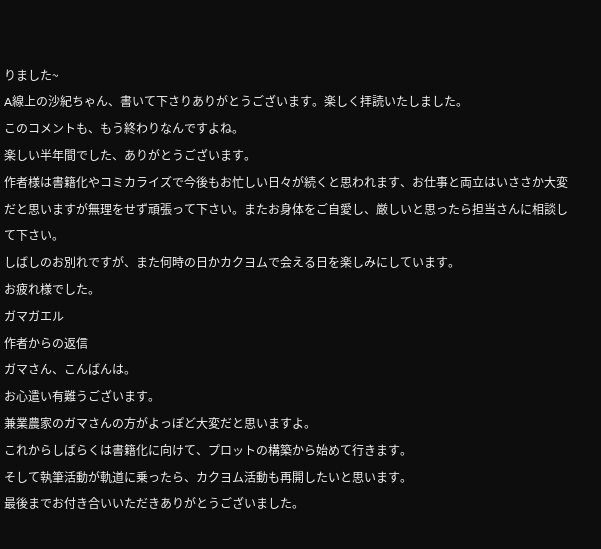りました~
A線上の沙紀ちゃん、書いて下さりありがとうございます。楽しく拝読いたしました。
このコメントも、もう終わりなんですよね。
楽しい半年間でした、ありがとうございます。
作者様は書籍化やコミカライズで今後もお忙しい日々が続くと思われます、お仕事と両立はいささか大変だと思いますが無理をせず頑張って下さい。またお身体をご自愛し、厳しいと思ったら担当さんに相談して下さい。
しばしのお別れですが、また何時の日かカクヨムで会える日を楽しみにしています。
お疲れ様でした。
ガマガエル
作者からの返信
ガマさん、こんばんは。
お心遣い有難うございます。
兼業農家のガマさんの方がよっぽど大変だと思いますよ。
これからしばらくは書籍化に向けて、プロットの構築から始めて行きます。
そして執筆活動が軌道に乗ったら、カクヨム活動も再開したいと思います。
最後までお付き合いいただきありがとうございました。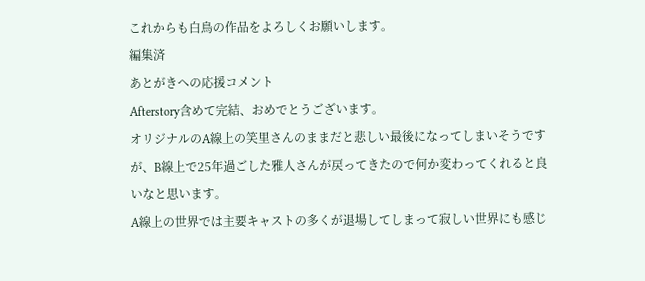これからも白鳥の作品をよろしくお願いします。
編集済
あとがきへの応援コメント
Afterstory含めて完結、おめでとうございます。
オリジナルのA線上の笑里さんのままだと悲しい最後になってしまいそうですが、B線上で25年過ごした雅人さんが戻ってきたので何か変わってくれると良いなと思います。
A線上の世界では主要キャストの多くが退場してしまって寂しい世界にも感じ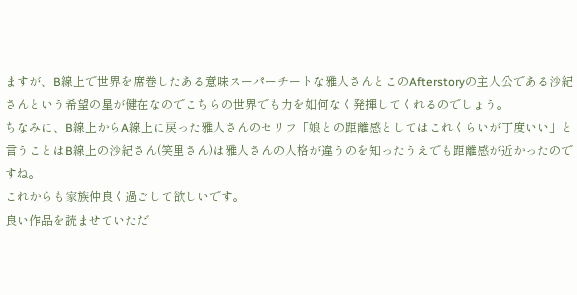ますが、B線上で世界を席巻したある意味スーパーチートな雅人さんとこのAfterstoryの主人公である沙紀さんという希望の星が健在なのでこちらの世界でも力を如何なく発揮してくれるのでしょう。
ちなみに、B線上からA線上に戻った雅人さんのセリフ「娘との距離感としてはこれくらいが丁度いい」と言うことはB線上の沙紀さん(笑里さん)は雅人さんの人格が違うのを知ったうえでも距離感が近かったのですね。
これからも家族仲良く過ごして欲しいです。
良い作品を読ませていただ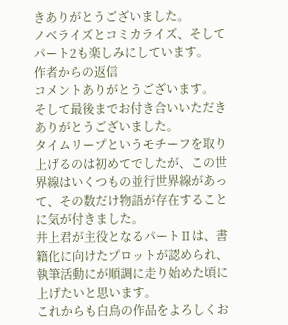きありがとうございました。
ノベライズとコミカライズ、そしてパート2も楽しみにしています。
作者からの返信
コメントありがとうございます。
そして最後までお付き合いいただきありがとうございました。
タイムリープというモチーフを取り上げるのは初めてでしたが、この世界線はいくつもの並行世界線があって、その数だけ物語が存在することに気が付きました。
井上君が主役となるパートⅡは、書籍化に向けたプロットが認められ、執筆活動にが順調に走り始めた頃に上げたいと思います。
これからも白鳥の作品をよろしくお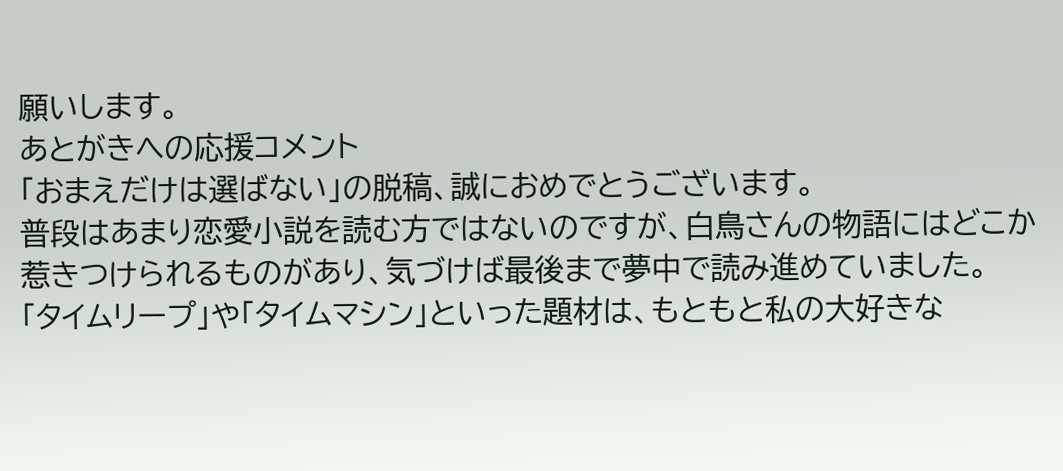願いします。
あとがきへの応援コメント
「おまえだけは選ばない」の脱稿、誠におめでとうございます。
普段はあまり恋愛小説を読む方ではないのですが、白鳥さんの物語にはどこか惹きつけられるものがあり、気づけば最後まで夢中で読み進めていました。
「タイムリープ」や「タイムマシン」といった題材は、もともと私の大好きな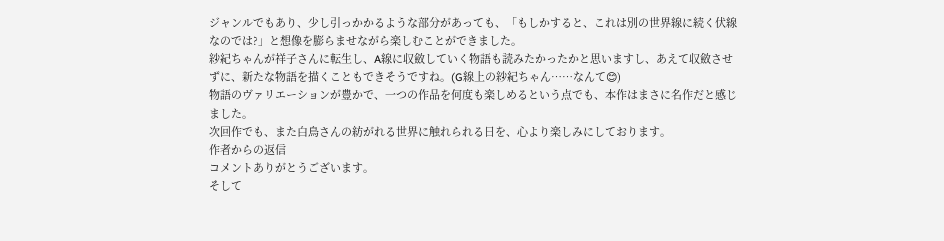ジャンルでもあり、少し引っかかるような部分があっても、「もしかすると、これは別の世界線に続く伏線なのでは?」と想像を膨らませながら楽しむことができました。
紗紀ちゃんが祥子さんに転生し、A線に収斂していく物語も読みたかったかと思いますし、あえて収斂させずに、新たな物語を描くこともできそうですね。(G線上の紗紀ちゃん……なんて😊)
物語のヴァリエーションが豊かで、一つの作品を何度も楽しめるという点でも、本作はまさに名作だと感じました。
次回作でも、また白鳥さんの紡がれる世界に触れられる日を、心より楽しみにしております。
作者からの返信
コメントありがとうございます。
そして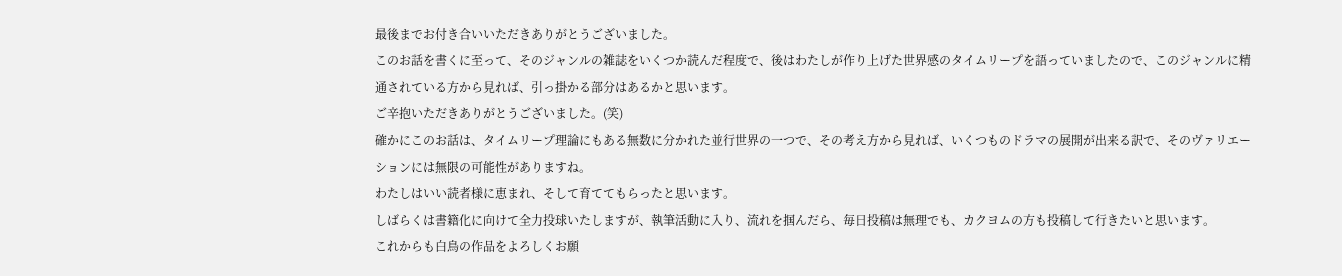最後までお付き合いいただきありがとうございました。
このお話を書くに至って、そのジャンルの雑誌をいくつか読んだ程度で、後はわたしが作り上げた世界感のタイムリープを語っていましたので、このジャンルに精通されている方から見れば、引っ掛かる部分はあるかと思います。
ご辛抱いただきありがとうございました。(笑)
確かにこのお話は、タイムリープ理論にもある無数に分かれた並行世界の一つで、その考え方から見れば、いくつものドラマの展開が出来る訳で、そのヴァリエーションには無限の可能性がありますね。
わたしはいい読者様に恵まれ、そして育ててもらったと思います。
しばらくは書籍化に向けて全力投球いたしますが、執筆活動に入り、流れを掴んだら、毎日投稿は無理でも、カクヨムの方も投稿して行きたいと思います。
これからも白鳥の作品をよろしくお願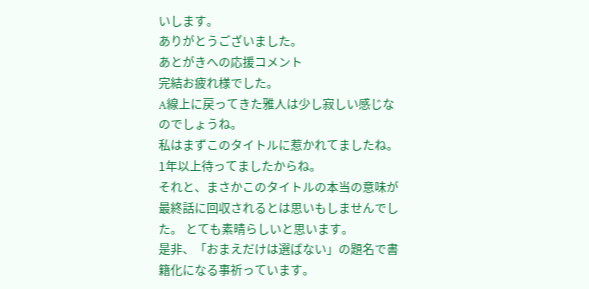いします。
ありがとうございました。
あとがきへの応援コメント
完結お疲れ様でした。
A線上に戻ってきた雅人は少し寂しい感じなのでしょうね。
私はまずこのタイトルに惹かれてましたね。
1年以上待ってましたからね。
それと、まさかこのタイトルの本当の意味が最終話に回収されるとは思いもしませんでした。 とても素晴らしいと思います。
是非、「おまえだけは選ばない」の題名で書籍化になる事祈っています。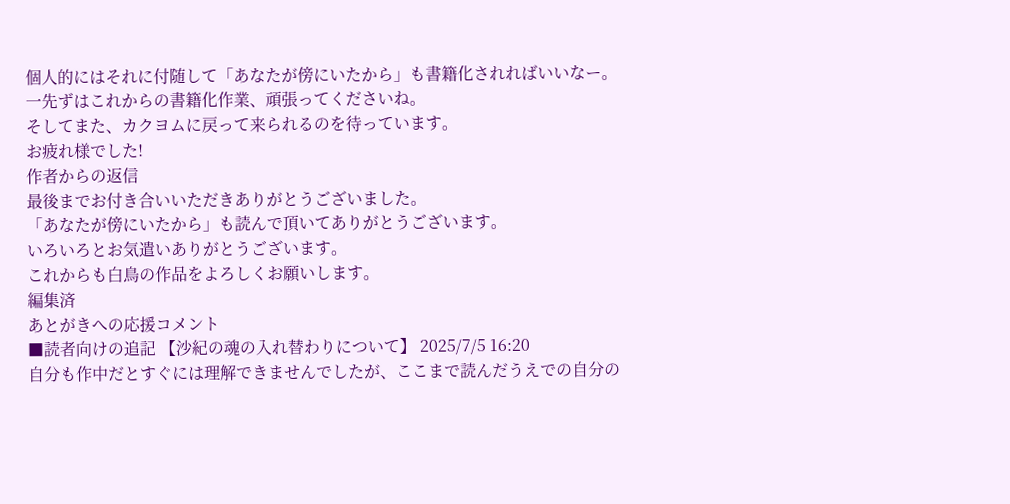個人的にはそれに付随して「あなたが傍にいたから」も書籍化されればいいなー。
一先ずはこれからの書籍化作業、頑張ってくださいね。
そしてまた、カクヨムに戻って来られるのを待っています。
お疲れ様でした!
作者からの返信
最後までお付き合いいただきありがとうございました。
「あなたが傍にいたから」も読んで頂いてありがとうございます。
いろいろとお気遣いありがとうございます。
これからも白鳥の作品をよろしくお願いします。
編集済
あとがきへの応援コメント
■読者向けの追記 【沙紀の魂の入れ替わりについて】 2025/7/5 16:20
自分も作中だとすぐには理解できませんでしたが、ここまで読んだうえでの自分の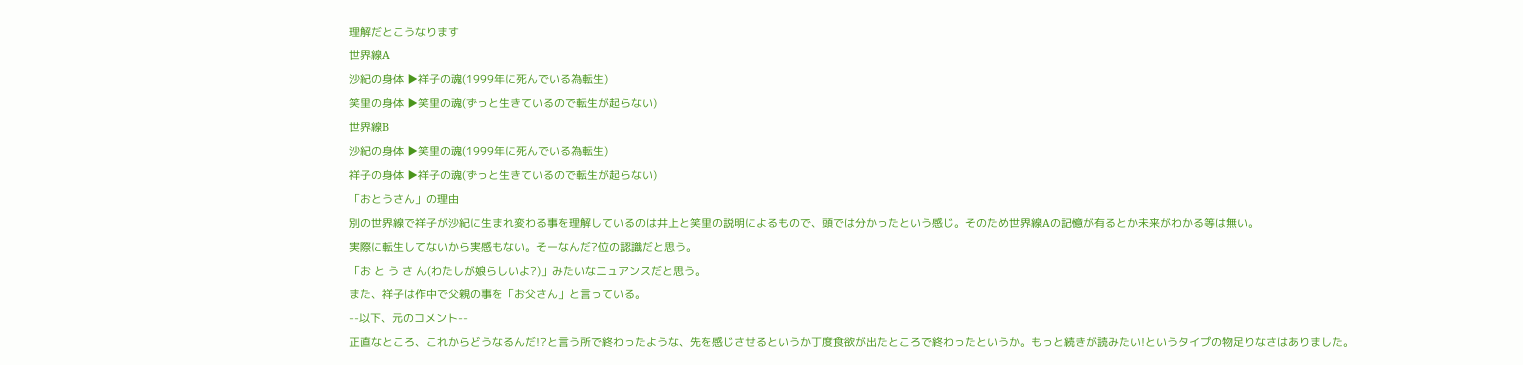理解だとこうなります
世界線A
沙紀の身体 ▶祥子の魂(1999年に死んでいる為転生)
笑里の身体 ▶笑里の魂(ずっと生きているので転生が起らない)
世界線B
沙紀の身体 ▶笑里の魂(1999年に死んでいる為転生)
祥子の身体 ▶祥子の魂(ずっと生きているので転生が起らない)
「おとうさん」の理由
別の世界線で祥子が沙紀に生まれ変わる事を理解しているのは井上と笑里の説明によるもので、頭では分かったという感じ。そのため世界線Aの記憶が有るとか未来がわかる等は無い。
実際に転生してないから実感もない。そーなんだ?位の認識だと思う。
「お と う さ ん(わたしが娘らしいよ?)」みたいなニュアンスだと思う。
また、祥子は作中で父親の事を「お父さん」と言っている。
--以下、元のコメント--
正直なところ、これからどうなるんだ!?と言う所で終わったような、先を感じさせるというか丁度食欲が出たところで終わったというか。もっと続きが読みたい!というタイプの物足りなさはありました。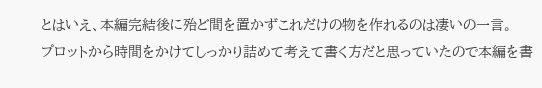とはいえ、本編完結後に殆ど間を置かずこれだけの物を作れるのは凄いの一言。
プロットから時間をかけてしっかり詰めて考えて書く方だと思っていたので本編を書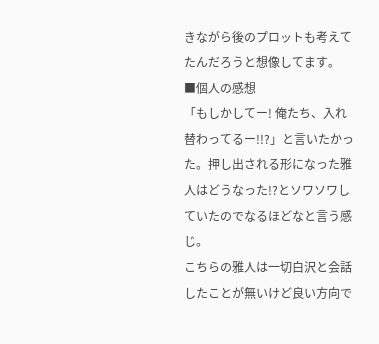きながら後のプロットも考えてたんだろうと想像してます。
■個人の感想
「もしかしてー! 俺たち、入れ替わってるー!!?」と言いたかった。押し出される形になった雅人はどうなった!?とソワソワしていたのでなるほどなと言う感じ。
こちらの雅人は一切白沢と会話したことが無いけど良い方向で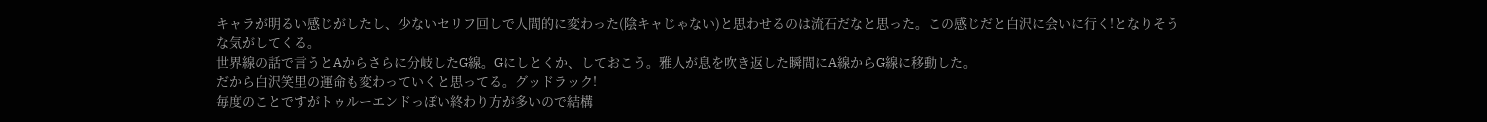キャラが明るい感じがしたし、少ないセリフ回しで人間的に変わった(陰キャじゃない)と思わせるのは流石だなと思った。この感じだと白沢に会いに行く!となりそうな気がしてくる。
世界線の話で言うとAからさらに分岐したG線。Gにしとくか、しておこう。雅人が息を吹き返した瞬間にA線からG線に移動した。
だから白沢笑里の運命も変わっていくと思ってる。グッドラック!
毎度のことですがトゥルーエンドっぽい終わり方が多いので結構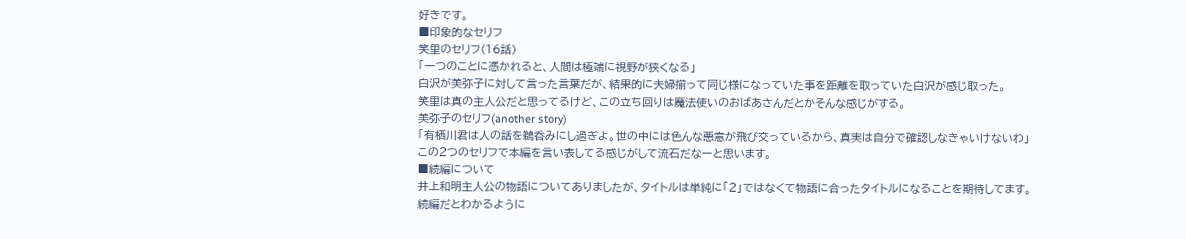好きです。
■印象的なセリフ
笑里のセリフ(16話)
「一つのことに憑かれると、人間は極端に視野が狭くなる」
白沢が美弥子に対して言った言葉だが、結果的に夫婦揃って同じ様になっていた事を距離を取っていた白沢が感じ取った。
笑里は真の主人公だと思ってるけど、この立ち回りは魔法使いのおばあさんだとかそんな感じがする。
美弥子のセリフ(another story)
「有栖川君は人の話を鵜呑みにし過ぎよ。世の中には色んな悪意が飛び交っているから、真実は自分で確認しなきゃいけないわ」
この2つのセリフで本編を言い表してる感じがして流石だなーと思います。
■続編について
井上和明主人公の物語についてありましたが、タイトルは単純に「2」ではなくて物語に合ったタイトルになることを期待してます。
続編だとわかるように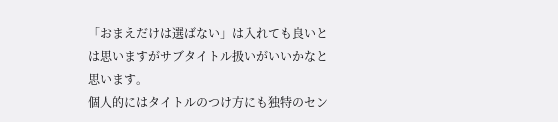「おまえだけは選ばない」は入れても良いとは思いますがサブタイトル扱いがいいかなと思います。
個人的にはタイトルのつけ方にも独特のセン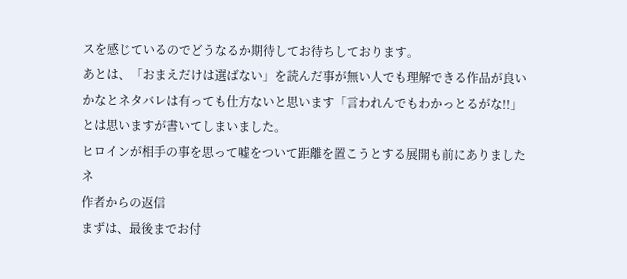スを感じているのでどうなるか期待してお待ちしております。
あとは、「おまえだけは選ばない」を読んだ事が無い人でも理解できる作品が良いかなとネタバレは有っても仕方ないと思います「言われんでもわかっとるがな!!」とは思いますが書いてしまいました。
ヒロインが相手の事を思って嘘をついて距離を置こうとする展開も前にありましたネ
作者からの返信
まずは、最後までお付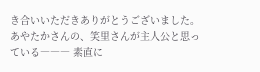き合いいただきありがとうございました。
あやたかさんの、笑里さんが主人公と思っている――― 素直に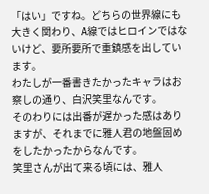「はい」ですね。どちらの世界線にも大きく関わり、A線ではヒロインではないけど、要所要所で重鎮感を出しています。
わたしが一番書きたかったキャラはお察しの通り、白沢笑里なんです。
そのわりには出番が遅かった感はありますが、それまでに雅人君の地盤固めをしたかったからなんです。
笑里さんが出て来る頃には、雅人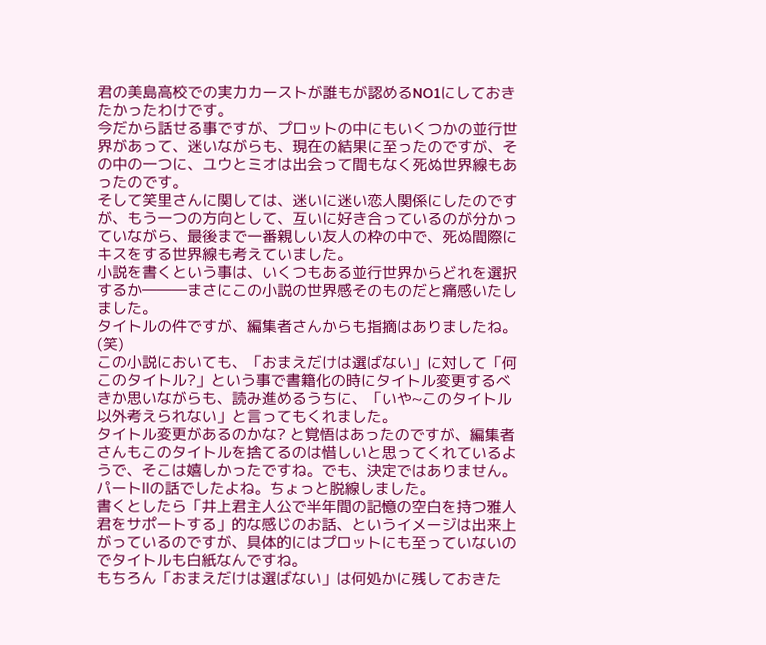君の美島高校での実力カーストが誰もが認めるNO1にしておきたかったわけです。
今だから話せる事ですが、プロットの中にもいくつかの並行世界があって、迷いながらも、現在の結果に至ったのですが、その中の一つに、ユウとミオは出会って間もなく死ぬ世界線もあったのです。
そして笑里さんに関しては、迷いに迷い恋人関係にしたのですが、もう一つの方向として、互いに好き合っているのが分かっていながら、最後まで一番親しい友人の枠の中で、死ぬ間際にキスをする世界線も考えていました。
小説を書くという事は、いくつもある並行世界からどれを選択するか―――まさにこの小説の世界感そのものだと痛感いたしました。
タイトルの件ですが、編集者さんからも指摘はありましたね。(笑)
この小説においても、「おまえだけは選ばない」に対して「何このタイトル?」という事で書籍化の時にタイトル変更するべきか思いながらも、読み進めるうちに、「いや~このタイトル以外考えられない」と言ってもくれました。
タイトル変更があるのかな? と覚悟はあったのですが、編集者さんもこのタイトルを捨てるのは惜しいと思ってくれているようで、そこは嬉しかったですね。でも、決定ではありません。
パートⅡの話でしたよね。ちょっと脱線しました。
書くとしたら「井上君主人公で半年間の記憶の空白を持つ雅人君をサポートする」的な感じのお話、というイメージは出来上がっているのですが、具体的にはプロットにも至っていないのでタイトルも白紙なんですね。
もちろん「おまえだけは選ばない」は何処かに残しておきた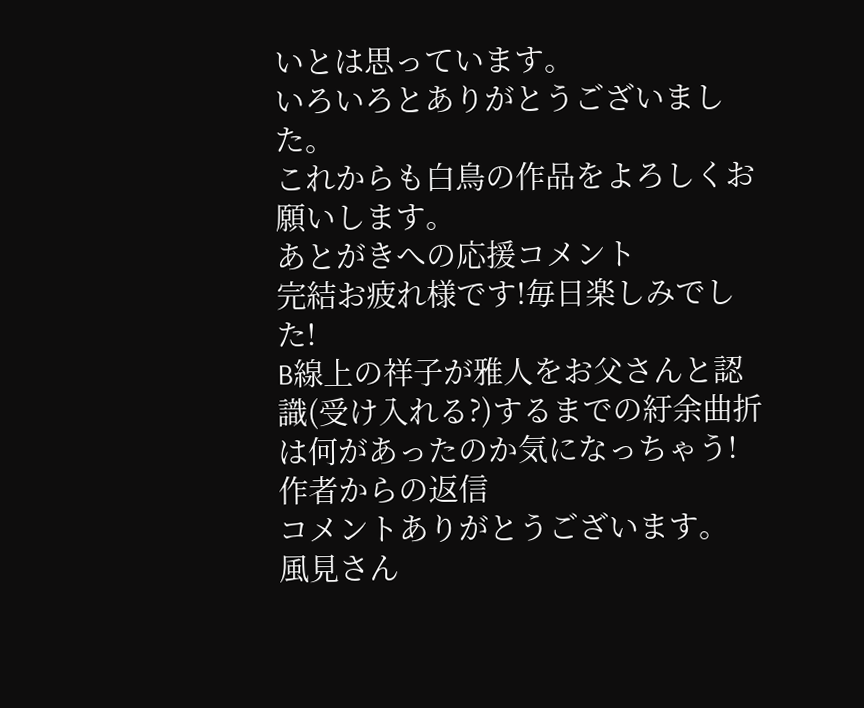いとは思っています。
いろいろとありがとうございました。
これからも白鳥の作品をよろしくお願いします。
あとがきへの応援コメント
完結お疲れ様です!毎日楽しみでした!
B線上の祥子が雅人をお父さんと認識(受け入れる?)するまでの紆余曲折は何があったのか気になっちゃう!
作者からの返信
コメントありがとうございます。
風見さん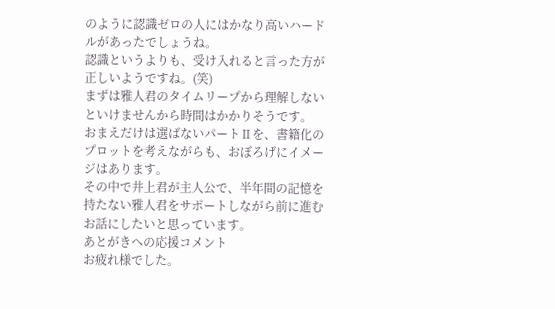のように認識ゼロの人にはかなり高いハードルがあったでしょうね。
認識というよりも、受け入れると言った方が正しいようですね。(笑)
まずは雅人君のタイムリープから理解しないといけませんから時間はかかりそうです。
おまえだけは選ばないパートⅡを、書籍化のプロットを考えながらも、おぼろげにイメージはあります。
その中で井上君が主人公で、半年間の記憶を持たない雅人君をサポートしながら前に進むお話にしたいと思っています。
あとがきへの応援コメント
お疲れ様でした。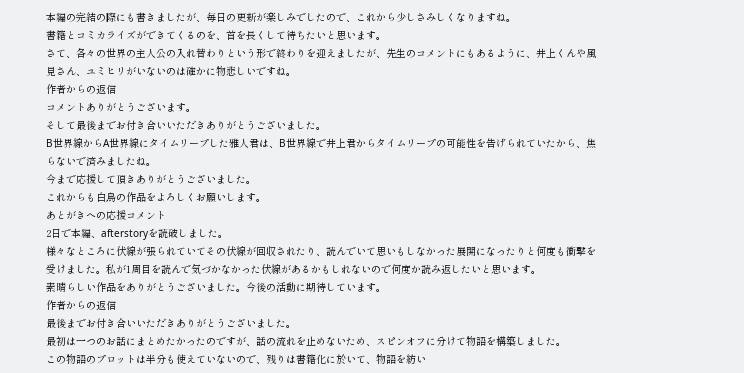本編の完結の際にも書きましたが、毎日の更新が楽しみでしたので、これから少しさみしくなりますね。
書籍とコミカライズができてくるのを、首を長くして待ちたいと思います。
さて、各々の世界の主人公の入れ替わりという形で終わりを迎えましたが、先生のコメントにもあるように、井上くんや風見さん、ユミヒリがいないのは確かに物悲しいですね。
作者からの返信
コメントありがとうございます。
そして最後までお付き合いいただきありがとうございました。
B世界線からA世界線にタイムリープした雅人君は、B世界線で井上君からタイムリープの可能性を告げられていたから、焦らないで済みましたね。
今まで応援して頂きありがとうございました。
これからも白鳥の作品をよろしくお願いします。
あとがきへの応援コメント
2日で本編、afterstoryを読破しました。
様々なところに伏線が張られていてその伏線が回収されたり、読んでいて思いもしなかった展開になったりと何度も衝撃を受けました。私が1周目を読んで気づかなかった伏線があるかもしれないので何度か読み返したいと思います。
素晴らしい作品をありがとうございました。今後の活動に期待しています。
作者からの返信
最後までお付き合いいただきありがとうございました。
最初は一つのお話にまとめたかったのですが、話の流れを止めないため、スピンオフに分けて物語を構築しました。
この物語のプロットは半分も使えていないので、残りは書籍化に於いて、物語を紡い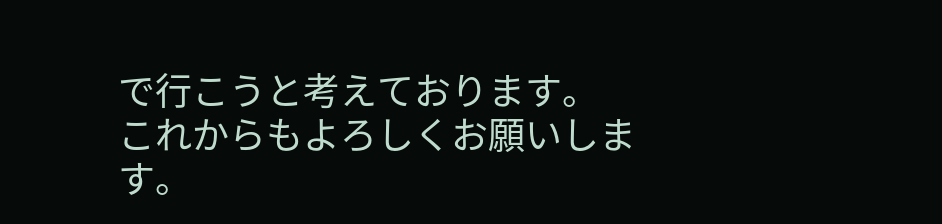で行こうと考えております。
これからもよろしくお願いします。